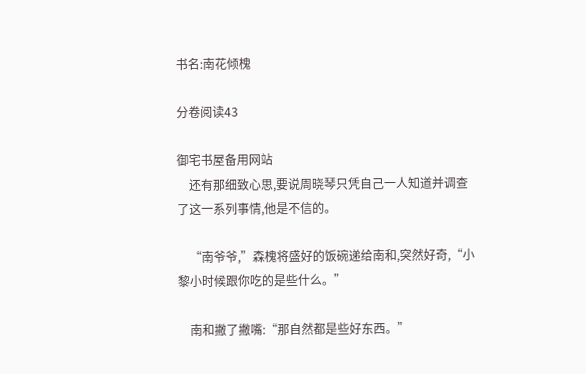书名:南花倾槐

分卷阅读43

御宅书屋备用网站
    还有那细致心思,要说周晓琴只凭自己一人知道并调查了这一系列事情,他是不信的。

    “南爷爷,”森槐将盛好的饭碗递给南和,突然好奇,“小黎小时候跟你吃的是些什么。”

    南和撇了撇嘴:“那自然都是些好东西。”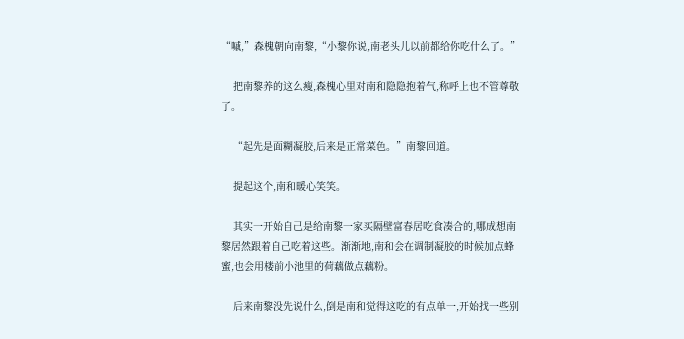“嘁,”森槐朝向南黎,“小黎你说,南老头儿以前都给你吃什么了。”

    把南黎养的这么瘦,森槐心里对南和隐隐抱着气,称呼上也不管尊敬了。

    “起先是面糊凝胶,后来是正常菜色。”南黎回道。

    提起这个,南和暖心笑笑。

    其实一开始自己是给南黎一家买隔壁富春居吃食凑合的,哪成想南黎居然跟着自己吃着这些。渐渐地,南和会在调制凝胶的时候加点蜂蜜,也会用楼前小池里的荷藕做点藕粉。

    后来南黎没先说什么,倒是南和觉得这吃的有点单一,开始找一些别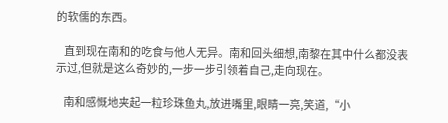的软儒的东西。

    直到现在南和的吃食与他人无异。南和回头细想,南黎在其中什么都没表示过,但就是这么奇妙的,一步一步引领着自己,走向现在。

    南和感慨地夹起一粒珍珠鱼丸,放进嘴里,眼睛一亮,笑道,“小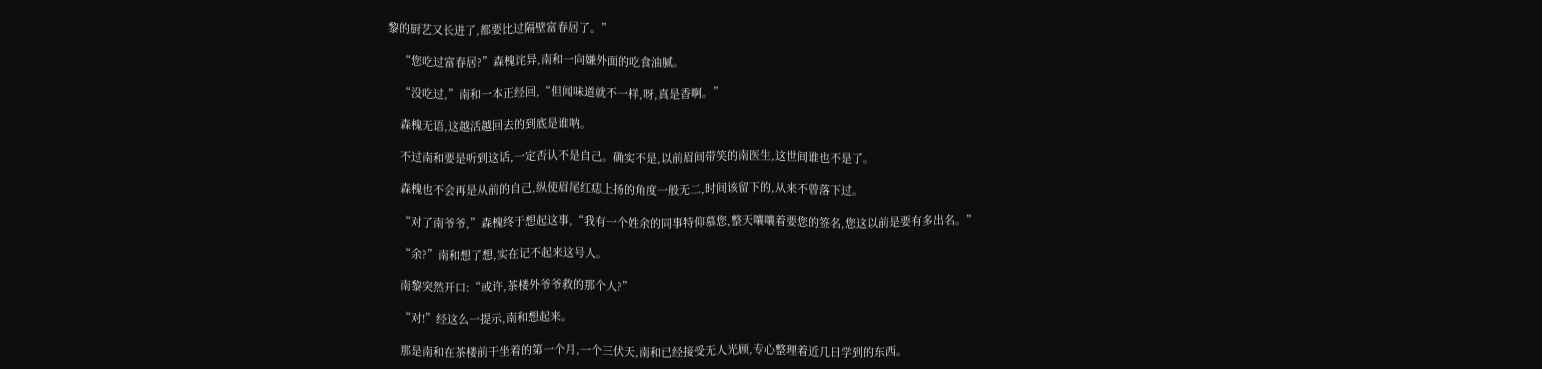黎的厨艺又长进了,都要比过隔壁富春居了。”

    “您吃过富春居?”森槐诧异,南和一向嫌外面的吃食油腻。

    “没吃过,”南和一本正经回,“但闻味道就不一样,呀,真是香啊。”

    森槐无语,这越活越回去的到底是谁呐。

    不过南和要是听到这话,一定否认不是自己。确实不是,以前眉间带笑的南医生,这世间谁也不是了。

    森槐也不会再是从前的自己,纵使眉尾红痣上扬的角度一般无二,时间该留下的,从来不曾落下过。

    “对了南爷爷,”森槐终于想起这事,“我有一个姓余的同事特仰慕您,整天嚷嚷着要您的签名,您这以前是要有多出名。”

    “余?”南和想了想,实在记不起来这号人。

    南黎突然开口:“或许,茶楼外爷爷救的那个人?”

    “对!”经这么一提示,南和想起来。

    那是南和在茶楼前干坐着的第一个月,一个三伏天,南和已经接受无人光顾,专心整理着近几日学到的东西。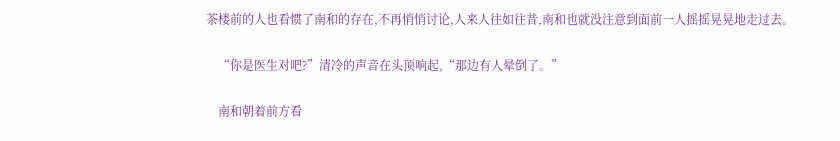茶楼前的人也看惯了南和的存在,不再悄悄讨论,人来人往如往昔,南和也就没注意到面前一人摇摇晃晃地走过去。

    “你是医生对吧?”清冷的声音在头顶响起,“那边有人晕倒了。”

    南和朝着前方看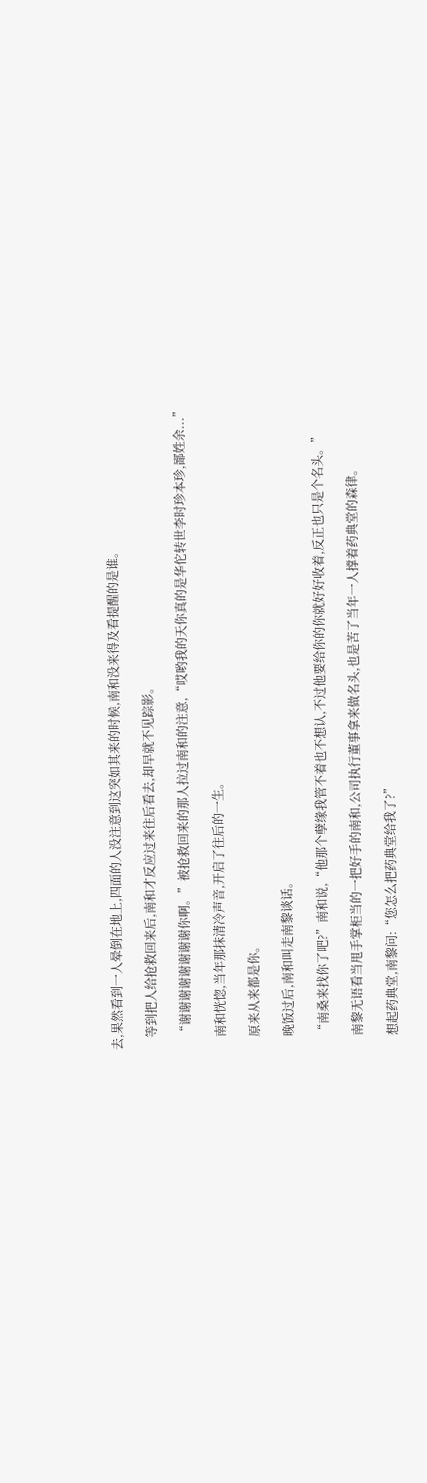去,果然看到一人晕倒在地上,四面的人没注意到这突如其来的时候,南和没来得及看提醒的是谁。

    等到把人给抢救回来后,南和才反应过来往后看去,却早就不见踪影。

    “谢谢谢谢谢谢谢谢你啊。”被抢救回来的那人拉过南和的注意,“哎哟我的天你真的是华佗转世李时珍本珍,鄙姓余...”

    南和恍惚,当年那抹清冷声音,开启了往后的一生。

    原来从来都是你。

    晚饭过后,南和叫走南黎谈话。

    “南桑来找你了吧?”南和说,“他那个孽缘我管不着也不想认,不过他要给你的你就好好收着,反正也只是个名头。”

    南黎无语看当甩手掌柜当的一把好手的南和,公司执行董事拿来做名头,也是苦了当年一人撑着药典堂的森律。

    想起药典堂,南黎问:“您怎么把药典堂给我了?”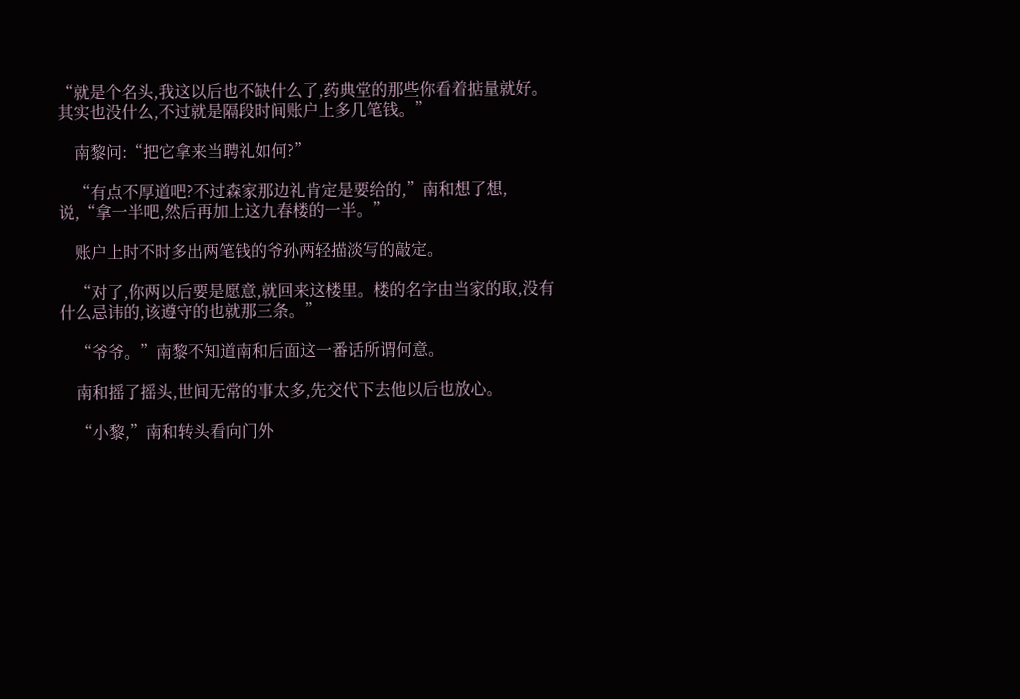“就是个名头,我这以后也不缺什么了,药典堂的那些你看着掂量就好。其实也没什么,不过就是隔段时间账户上多几笔钱。”

    南黎问:“把它拿来当聘礼如何?”

    “有点不厚道吧?不过森家那边礼肯定是要给的,”南和想了想,说,“拿一半吧,然后再加上这九春楼的一半。”

    账户上时不时多出两笔钱的爷孙两轻描淡写的敲定。

    “对了,你两以后要是愿意,就回来这楼里。楼的名字由当家的取,没有什么忌讳的,该遵守的也就那三条。”

    “爷爷。”南黎不知道南和后面这一番话所谓何意。

    南和摇了摇头,世间无常的事太多,先交代下去他以后也放心。

    “小黎,”南和转头看向门外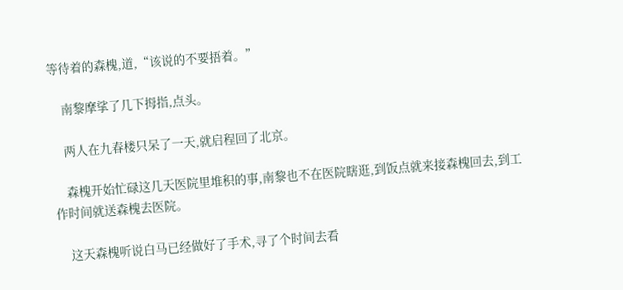等待着的森槐,道,“该说的不要捂着。”

    南黎摩挲了几下拇指,点头。

    两人在九春楼只呆了一天,就启程回了北京。

    森槐开始忙碌这几天医院里堆积的事,南黎也不在医院瞎逛,到饭点就来接森槐回去,到工作时间就送森槐去医院。

    这天森槐听说白马已经做好了手术,寻了个时间去看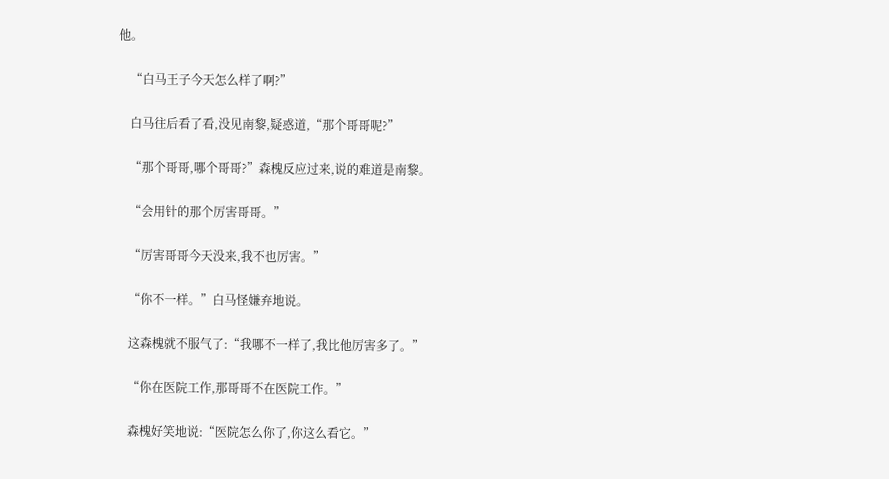他。

    “白马王子今天怎么样了啊?”

    白马往后看了看,没见南黎,疑惑道,“那个哥哥呢?”

    “那个哥哥,哪个哥哥?”森槐反应过来,说的难道是南黎。

    “会用针的那个厉害哥哥。”

    “厉害哥哥今天没来,我不也厉害。”

    “你不一样。”白马怪嫌弃地说。

    这森槐就不服气了:“我哪不一样了,我比他厉害多了。”

    “你在医院工作,那哥哥不在医院工作。”

    森槐好笑地说:“医院怎么你了,你这么看它。”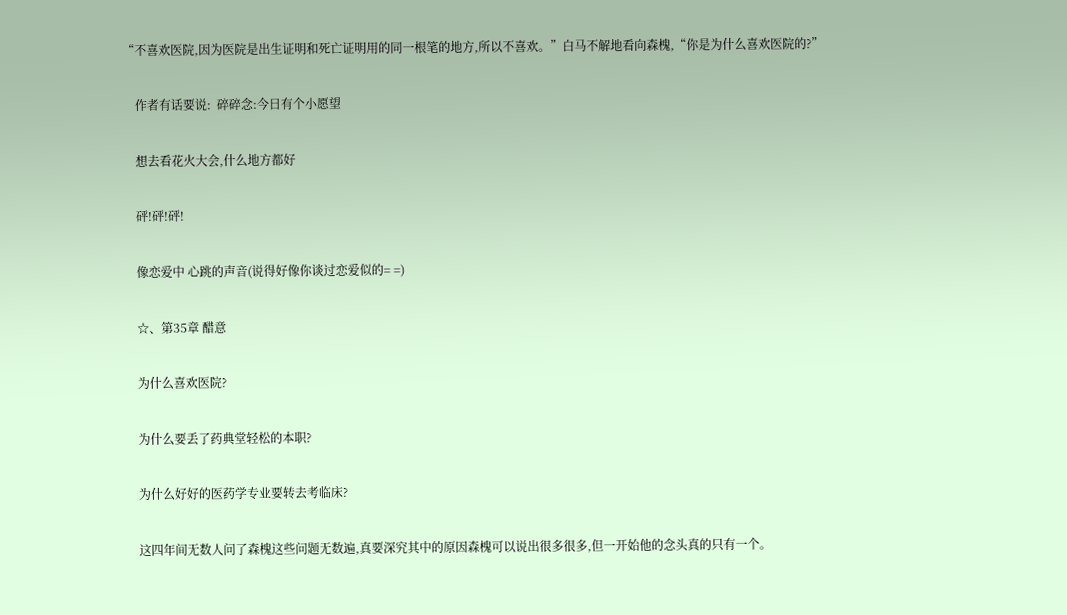“不喜欢医院,因为医院是出生证明和死亡证明用的同一根笔的地方,所以不喜欢。”白马不解地看向森槐,“你是为什么喜欢医院的?”

    作者有话要说:  碎碎念:今日有个小愿望

    想去看花火大会,什么地方都好

    砰!砰!砰!

    像恋爱中 心跳的声音(说得好像你谈过恋爱似的= =)

    ☆、第35章 醋意

    为什么喜欢医院?

    为什么要丢了药典堂轻松的本职?

    为什么好好的医药学专业要转去考临床?

    这四年间无数人问了森槐这些问题无数遍,真要深究其中的原因森槐可以说出很多很多,但一开始他的念头真的只有一个。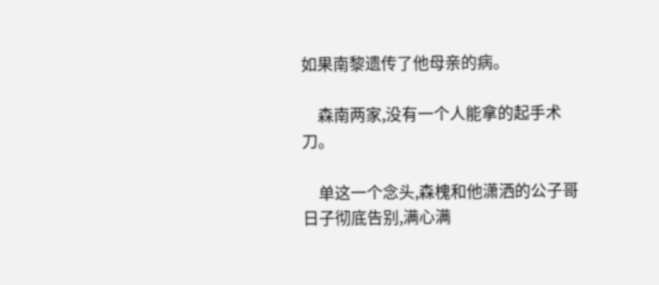如果南黎遗传了他母亲的病。

    森南两家,没有一个人能拿的起手术刀。

    单这一个念头,森槐和他潇洒的公子哥日子彻底告别,满心满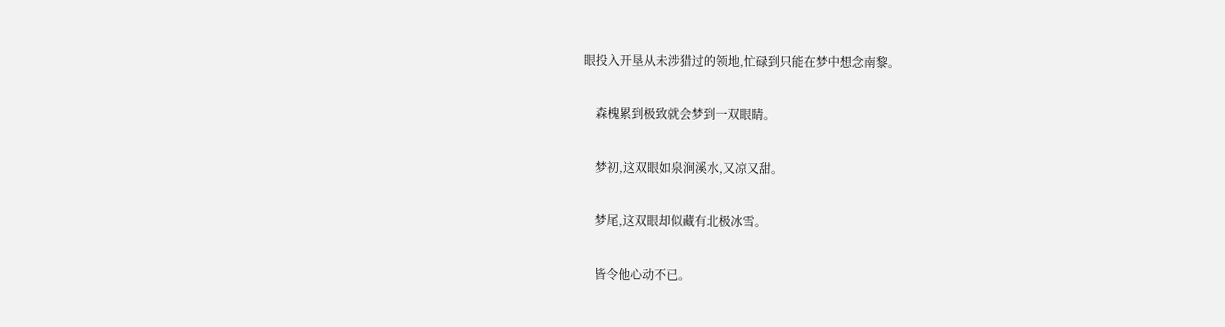眼投入开垦从未涉猎过的领地,忙碌到只能在梦中想念南黎。

    森槐累到极致就会梦到一双眼睛。

    梦初,这双眼如泉涧溪水,又凉又甜。

    梦尾,这双眼却似藏有北极冰雪。

    皆令他心动不已。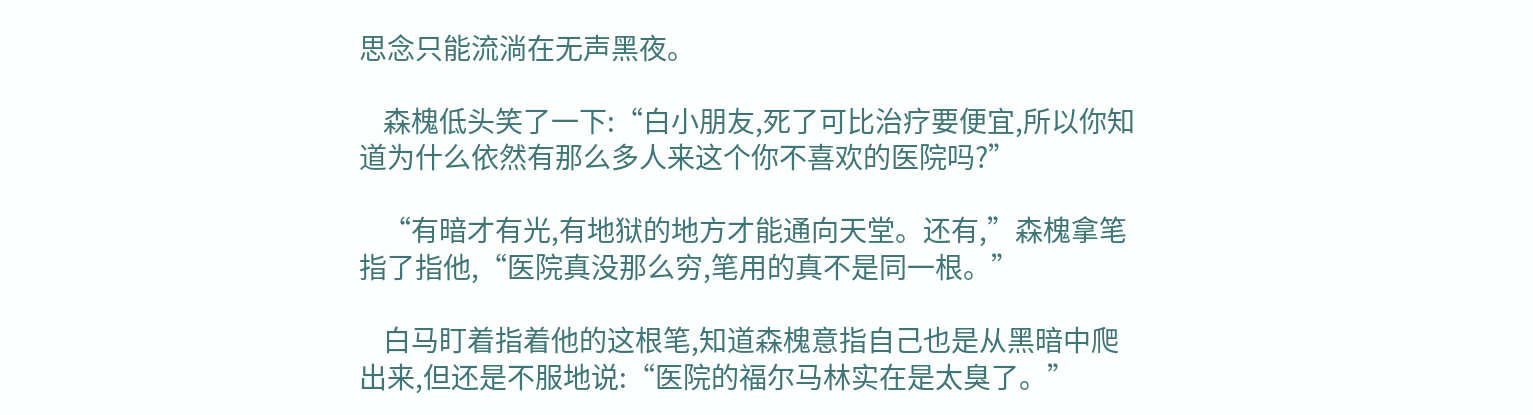思念只能流淌在无声黑夜。

    森槐低头笑了一下:“白小朋友,死了可比治疗要便宜,所以你知道为什么依然有那么多人来这个你不喜欢的医院吗?”

    “有暗才有光,有地狱的地方才能通向天堂。还有,”森槐拿笔指了指他,“医院真没那么穷,笔用的真不是同一根。”

    白马盯着指着他的这根笔,知道森槐意指自己也是从黑暗中爬出来,但还是不服地说:“医院的福尔马林实在是太臭了。”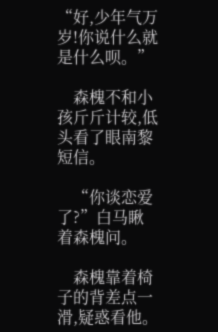“好,少年气万岁!你说什么就是什么呗。”

    森槐不和小孩斤斤计较,低头看了眼南黎短信。

    “你谈恋爱了?”白马瞅着森槐问。

    森槐靠着椅子的背差点一滑,疑惑看他。